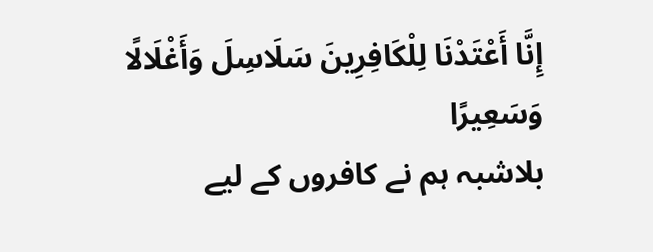إِنَّا أَعْتَدْنَا لِلْكَافِرِينَ سَلَاسِلَ وَأَغْلَالًا وَسَعِيرًا
بلاشبہ ہم نے کافروں کے لیے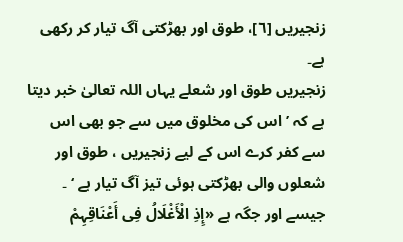زنجیریں [٦]، طوق اور بھڑکتی آگ تیار کر رکھی ہے۔
زنجیریں طوق اور شعلے یہاں اللہ تعالیٰ خبر دیتا ہے کہ ’ اس کی مخلوق میں سے جو بھی اس سے کفر کرے اس کے لیے زنجیریں ، طوق اور شعلوں والی بھڑکتی ہوئی تیز آگ تیار ہے ‘ ۔ جیسے اور جگہ ہے «إِذِ الْأَغْلَالُ فِی أَعْنَاقِہِمْ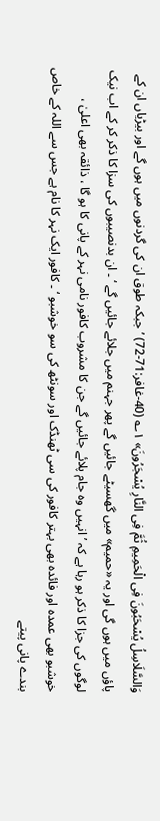وَالسَّلَاسِلُ یُسْحَبُونَ فِی الْحَمِیمِ ثُمَّ فِی النَّارِ یُسْجَرُونَ» ۱؎ (40-غافر:71-72) ’ جبکہ طوق ان کی گردنوں میں ہوں گے اور بیڑیاں ان کے پاؤں میں ہوں گی اور یہ «حمیم» میں گھسیٹے جائیں گے پھر جہنم میں جلائے جائیں گے ‘ ۔ ان بدنصیبوں کی سزا کا ذکر کر کے اب نیک لوگوں کی جزا کا ذکر ہو رہا ہے کہ ’ انہیں وہ جام پلائے جائیں گے جن کا مشروب کافور نامی نہر کے پانی کا ہو گا ، ذائقہ بھی اعلیٰ ، خوشبو بھی عمدہ اور فائدہ بھی بہتر کافور کی سی ٹھنڈک اور سونٹھ کی سو خوشبو ‘ ۔ کافور ایک نہر کا نام ہے جس سے اللہ کے خاص بندے پانی پیتے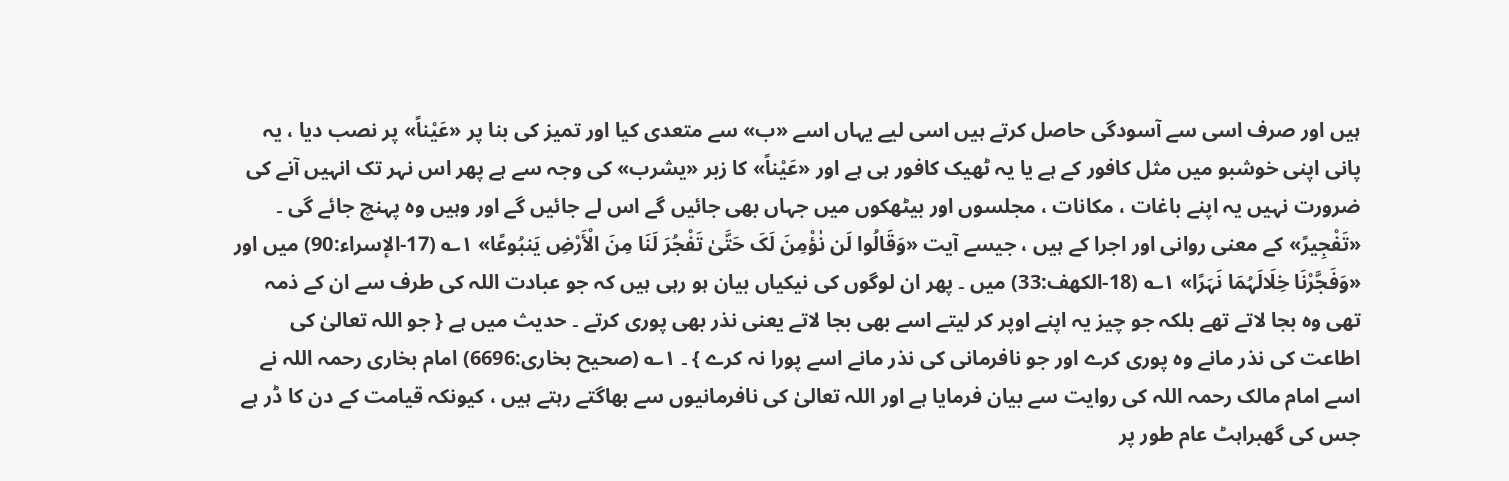ہیں اور صرف اسی سے آسودگی حاصل کرتے ہیں اسی لیے یہاں اسے «ب» سے متعدی کیا اور تمیز کی بنا پر «عَیْناً» پر نصب دیا ، یہ پانی اپنی خوشبو میں مثل کافور کے ہے یا یہ ٹھیک کافور ہی ہے اور «عَیْناً» کا زبر «یشرب» کی وجہ سے ہے پھر اس نہر تک انہیں آنے کی ضرورت نہیں یہ اپنے باغات ، مکانات ، مجلسوں اور بیٹھکوں میں جہاں بھی جائیں گے اس لے جائیں گے اور وہیں وہ پہنچ جائے گی ۔ «تَفْجِیرً» کے معنی روانی اور اجرا کے ہیں ، جیسے آیت «وَقَالُوا لَن نٰؤْمِنَ لَکَ حَتَّیٰ تَفْجُرَ لَنَا مِنَ الْأَرْضِ یَنبُوعًا» ۱؎ (17-الإسراء:90) میں اور «وَفَجَّرْنَا خِلَالَہُمَا نَہَرًا» ۱؎ (18-الکھف:33) میں ۔ پھر ان لوگوں کی نیکیاں بیان ہو رہی ہیں کہ جو عبادت اللہ کی طرف سے ان کے ذمہ تھی وہ بجا لاتے تھے بلکہ جو چیز یہ اپنے اوپر کر لیتے اسے بھی بجا لاتے یعنی نذر بھی پوری کرتے ۔ حدیث میں ہے { جو اللہ تعالیٰ کی اطاعت کی نذر مانے وہ پوری کرے اور جو نافرمانی کی نذر مانے اسے پورا نہ کرے } ۔ ۱؎ (صحیح بخاری:6696) امام بخاری رحمہ اللہ نے اسے امام مالک رحمہ اللہ کی روایت سے بیان فرمایا ہے اور اللہ تعالیٰ کی نافرمانیوں سے بھاگتے رہتے ہیں ، کیونکہ قیامت کے دن کا ڈر ہے جس کی گھبراہٹ عام طور پر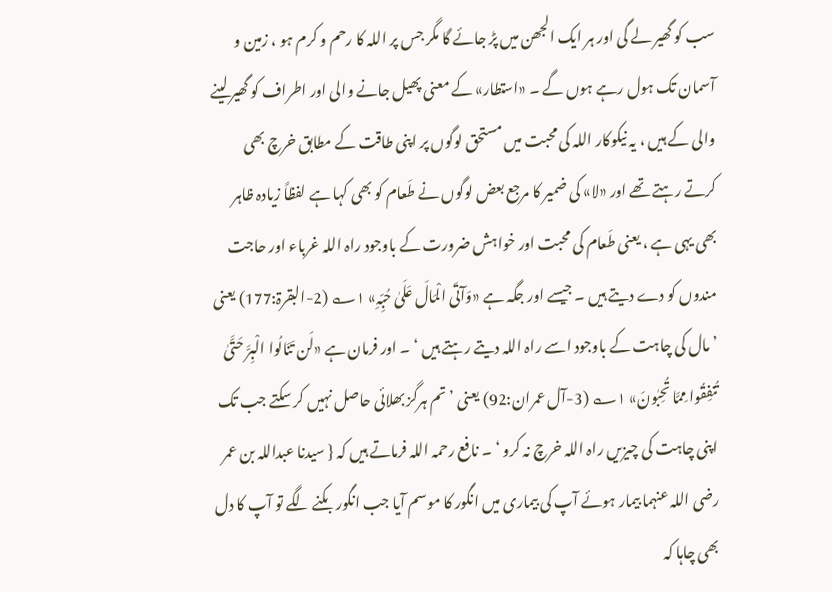سب کو گھیر لے گی اور ہر ایک الجھن میں پڑ جائے گا مگر جس پر اللہ کا رحم و کرم ہو ، زمین و آسمان تک ہول رہے ہوں گے ۔ «استطار» کے معنی پھیل جانے والی اور اطراف کو گھیر لینے والی کے ہیں ، یہ نیکوکار اللہ کی محبت میں مستحق لوگوں پر اپنی طاقت کے مطابق خرچ بھی کرتے رہتے تھے اور «لا» کی ضمیر کا مرجع بعض لوگوں نے طَعام کو بھی کہا ہے لفظاً زیادہ ظاہر بھی یہی ہے ، یعنی طَعام کی محبت اور خواہش ضرورت کے باوجود راہ اللہ غرباء اور حاجت مندوں کو دے دیتے ہیں ۔ جیسے اور جگہ ہے «وَآتَی الْمَالَ عَلَیٰ حُبِّہِ» ۱؎ (2-البقرۃ:177) یعنی ’ مال کی چاہت کے باوجود اسے راہ اللہ دیتے رہتے ہیں ‘ ۔ اور فرمان ہے «لَن تَنَالُوا الْبِرَّ حَتَّیٰ تُنفِقُوا مِمَّا تُحِبٰونَ» ۱؎ (3-آل عمران:92) یعنی ’ تم ہرگز بھلائی حاصل نہیں کر سکتے جب تک اپنی چاہت کی چیزیں راہ اللہ خرچ نہ کرو ‘ ۔ نافع رحمہ اللہ فرماتے ہیں کہ { سیدنا عبداللہ بن عمر رضی اللہ عنہما بیمار ہوئے آپ کی بیماری میں انگور کا موسم آیا جب انگور بکنے لگے تو آپ کا دل بھی چاہا کہ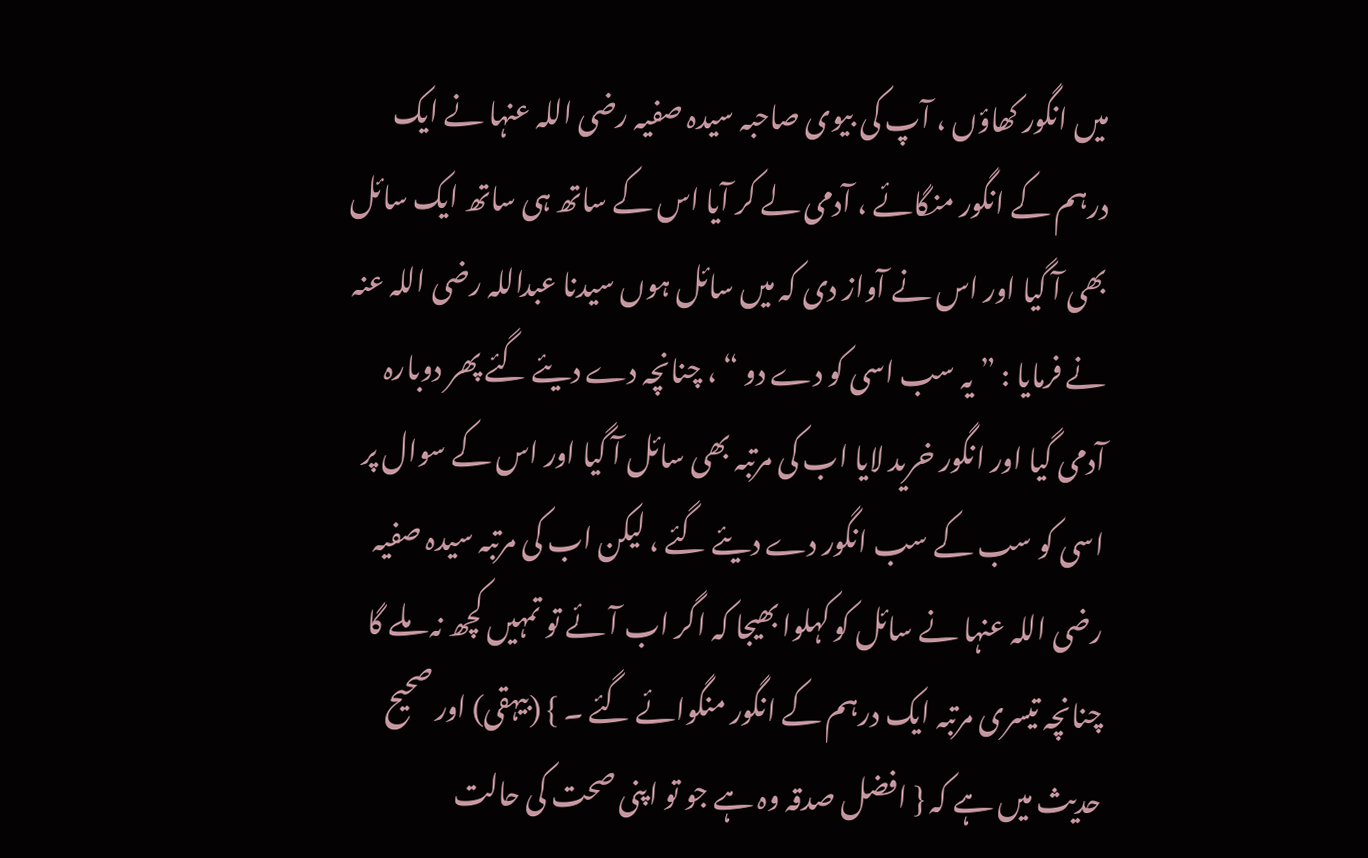میں انگور کھاؤں ، آپ کی بیوی صاحبہ سیدہ صفیہ رضی اللہ عنہا نے ایک درہم کے انگور منگائے ، آدمی لے کر آیا اس کے ساتھ ہی ساتھ ایک سائل بھی آ گیا اور اس نے آواز دی کہ میں سائل ہوں سیدنا عبداللہ رضی اللہ عنہ نے فرمایا : ” یہ سب اسی کو دے دو “ ، چنانچہ دے دیئے گئے پھر دوبارہ آدمی گیا اور انگور خرید لایا اب کی مرتبہ بھی سائل آ گیا اور اس کے سوال پر اسی کو سب کے سب انگور دے دیئے گئے ، لیکن اب کی مرتبہ سیدہ صفیہ رضی اللہ عنہا نے سائل کو کہلوا بھیجا کہ اگر اب آئے تو تمہیں کچھ نہ ملے گا چنانچہ تیسری مرتبہ ایک درہم کے انگور منگوائے گئے ۔ } (بیہقی) اور صحیح حدیث میں ہے کہ { افضل صدقہ وہ ہے جو تو اپنی صحت کی حالت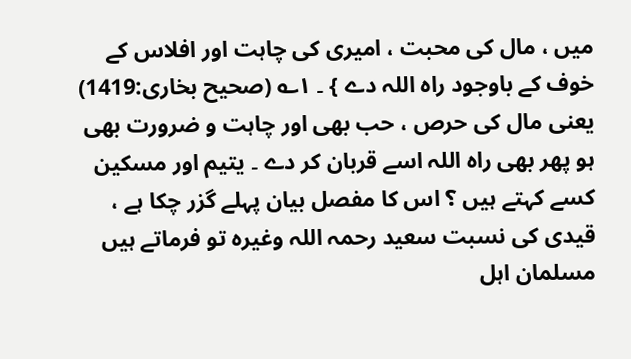میں ، مال کی محبت ، امیری کی چاہت اور افلاس کے خوف کے باوجود راہ اللہ دے } ۔ ۱؎ (صحیح بخاری:1419) یعنی مال کی حرص ، حب بھی اور چاہت و ضرورت بھی ہو پھر بھی راہ اللہ اسے قربان کر دے ۔ یتیم اور مسکین کسے کہتے ہیں ؟ اس کا مفصل بیان پہلے گزر چکا ہے ، قیدی کی نسبت سعید رحمہ اللہ وغیرہ تو فرماتے ہیں مسلمان اہل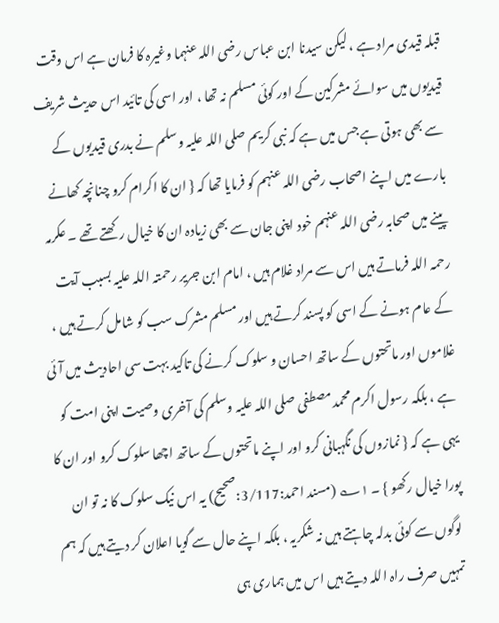قبلہ قیدی مراد ہے ، لیکن سیدنا ابن عباس رضی اللہ عنہما وغیرہ کا فرمان ہے اس وقت قیدیوں میں سوائے مشرکین کے اور کوئی مسلم نہ تھا ، اور اسی کی تائید اس حدیث شریف سے بھی ہوتی ہے جس میں ہے کہ نبی کریم صلی اللہ علیہ وسلم نے بدری قیدیوں کے بارے میں اپنے اصحاب رضی اللہ عنہم کو فرمایا تھا کہ { ان کا اکرام کرو چنانچہ کھانے پینے میں صحابہ رضی اللہ عنہم خود اپنی جان سے بھی زیادہ ان کا خیال رکھتے تھے ۔ عکرمہ رحمہ اللہ فرماتے ہیں اس سے مراد غلام ہیں ، امام ابن جریر رحمتہ اللہ علیہ بسبب آیت کے عام ہونے کے اسی کو پسند کرتے ہیں اور مسلم مشرک سب کو شامل کرتے ہیں ، غلاموں اور ماتحتوں کے ساتھ احسان و سلوک کرنے کی تاکید بہت سی احادیث میں آئی ہے ، بلکہ رسول اکرم محمد مصطفی صلی اللہ علیہ وسلم کی آخری وصیت اپنی امت کو یہی ہے کہ { نمازوں کی نگہبانی کرو اور اپنے ماتحتوں کے ساتھ اچھا سلوک کرو اور ان کا پورا خیال رکھو } ۔ ۱؎ (مسند احمد:3/117:صحیح) یہ اس نیک سلوک کا نہ تو ان لوگوں سے کوئی بدلہ چاہتے ہیں نہ شکریہ ، بلکہ اپنے حال سے گویا اعلان کر دیتے ہیں کہ ہم تمہیں صرف راہ اللہ دیتے ہیں اس میں ہماری ہی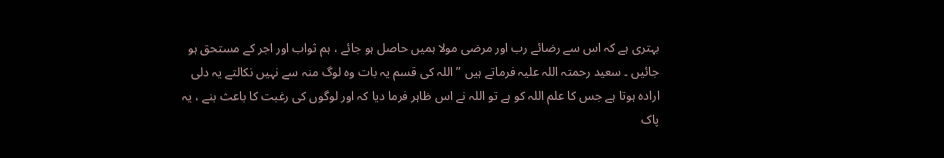بہتری ہے کہ اس سے رضائے رب اور مرضی مولا ہمیں حاصل ہو جائے ، ہم ثواب اور اجر کے مستحق ہو جائیں ۔ سعید رحمتہ اللہ علیہ فرماتے ہیں ” اللہ کی قسم یہ بات وہ لوگ منہ سے نہیں نکالتے یہ دلی ارادہ ہوتا ہے جس کا علم اللہ کو ہے تو اللہ نے اس ظاہر فرما دیا کہ اور لوگوں کی رغبت کا باعث بنے ، یہ پاک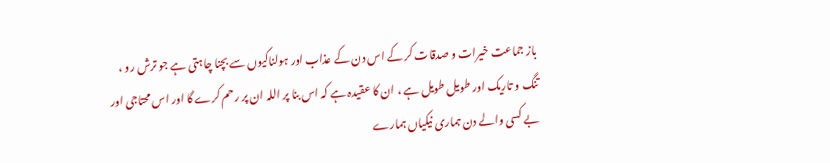باز جماعت خیرات و صدقات کر کے اس دن کے عذاب اور ہولناکیوں سے بچنا چاہتی ہے جو ترش رو ، تنگ و تاریک اور طویل طویل ہے ، ان کا عقیدہ ہے کہ اس بنا پر اللہ ان پر رحم کرے گا اور اس محتاجی اور بے کسی والے دن ہماری نیکیاں ہمارے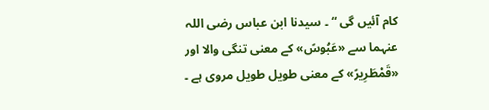کام آئیں گی “ ۔ سیدنا ابن عباس رضی اللہ عنہما سے «عَبُوسً» کے معنی تنگی والا اور «قَمْطَرِیرً» کے معنی طویل طویل مروی ہے ۔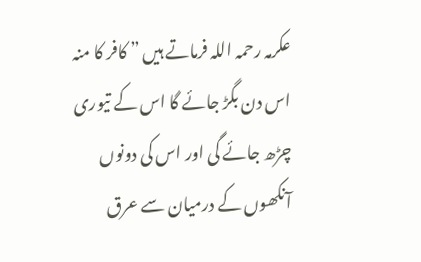عکرمہ رحمہ اللہ فرماتے ہیں ” کافر کا منہ اس دن بگڑ جائے گا اس کے تیوری چڑھ جائے گی اور اس کی دونوں آنکھوں کے درمیان سے عرق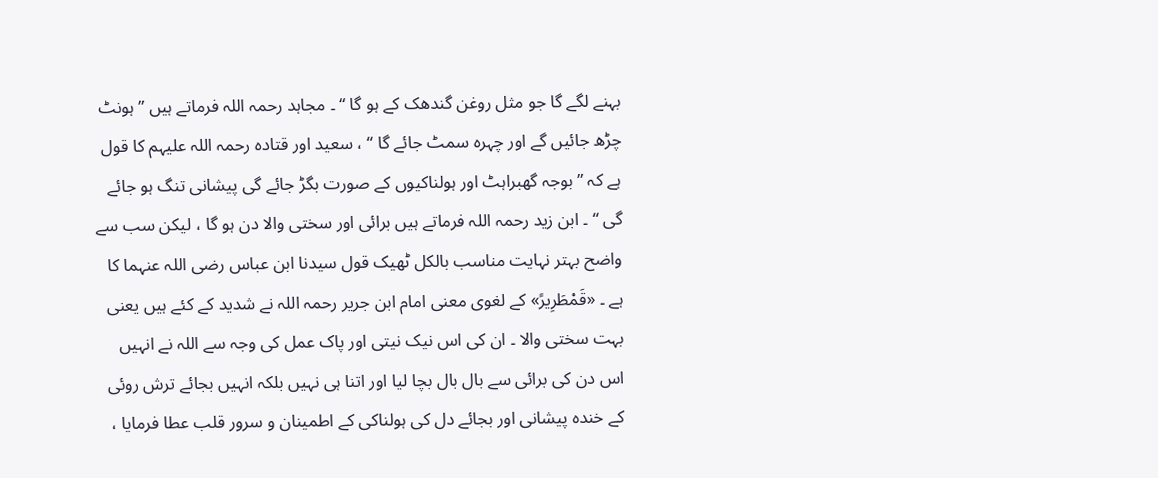بہنے لگے گا جو مثل روغن گندھک کے ہو گا “ ۔ مجاہد رحمہ اللہ فرماتے ہیں ” ہونٹ چڑھ جائیں گے اور چہرہ سمٹ جائے گا “ ، سعید اور قتادہ رحمہ اللہ علیہم کا قول ہے کہ ” بوجہ گھبراہٹ اور ہولناکیوں کے صورت بگڑ جائے گی پیشانی تنگ ہو جائے گی “ ۔ ابن زید رحمہ اللہ فرماتے ہیں برائی اور سختی والا دن ہو گا ، لیکن سب سے واضح بہتر نہایت مناسب بالکل ٹھیک قول سیدنا ابن عباس رضی اللہ عنہما کا ہے ۔ «قَمْطَرِیرً» کے لغوی معنی امام ابن جریر رحمہ اللہ نے شدید کے کئے ہیں یعنی بہت سختی والا ۔ ان کی اس نیک نیتی اور پاک عمل کی وجہ سے اللہ نے انہیں اس دن کی برائی سے بال بال بچا لیا اور اتنا ہی نہیں بلکہ انہیں بجائے ترش روئی کے خندہ پیشانی اور بجائے دل کی ہولناکی کے اطمینان و سرور قلب عطا فرمایا ،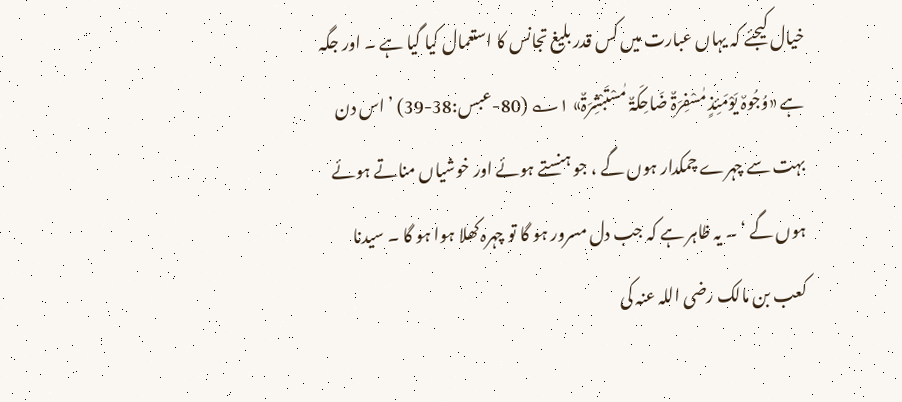خیال کیجئے کہ یہاں عبارت میں کس قدر بلیغ تجانس کا استعمال کیا گیا ہے ۔ اور جگہ ہے «وُجُوہٌ یَوْمَئِذٍ مٰسْفِرَۃٌ ضَاحِکَۃٌ مٰسْتَبْشِرَۃٌ» ۱؎ (80-عبس:38-39) ’ اس دن بہت سے چہرے چمکدار ہوں گے ، جو ہنستے ہوئے اور خوشیاں مناتے ہوئے ہوں گے ‘ ۔ یہ ظاہر ہے کہ جب دل مسرور ہو گا تو چہرہ کھلا ہوا ہو گا ۔ سیدنا کعب بن مالک رضی اللہ عنہ کی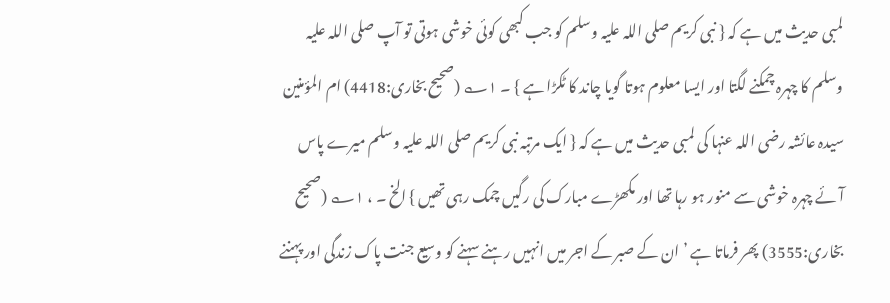لمبی حدیث میں ہے کہ { نبی کریم صلی اللہ علیہ وسلم کو جب کبھی کوئی خوشی ہوتی تو آپ صلی اللہ علیہ وسلم کا چہرہ چمکنے لگتا اور ایسا معلوم ہوتا گویا چاند کا ٹکڑا ہے } ۔ ۱؎ (صحیح بخاری:4418) ام المؤمنین سیدہ عائشہ رضی اللہ عنہا کی لمبی حدیث میں ہے کہ { ایک مرتبہ نبی کریم صلی اللہ علیہ وسلم میرے پاس آئے چہرہ خوشی سے منور ہو رہا تھا اور مکھڑے مبارک کی رگیں چمک رہی تھیں } الخ ۔ ، ۱؎ (صحیح بخاری:3555) پھر فرماتا ہے ’ ان کے صبر کے اجر میں انہیں رہنے سہنے کو وسیع جنت پاک زندگی اور پہننے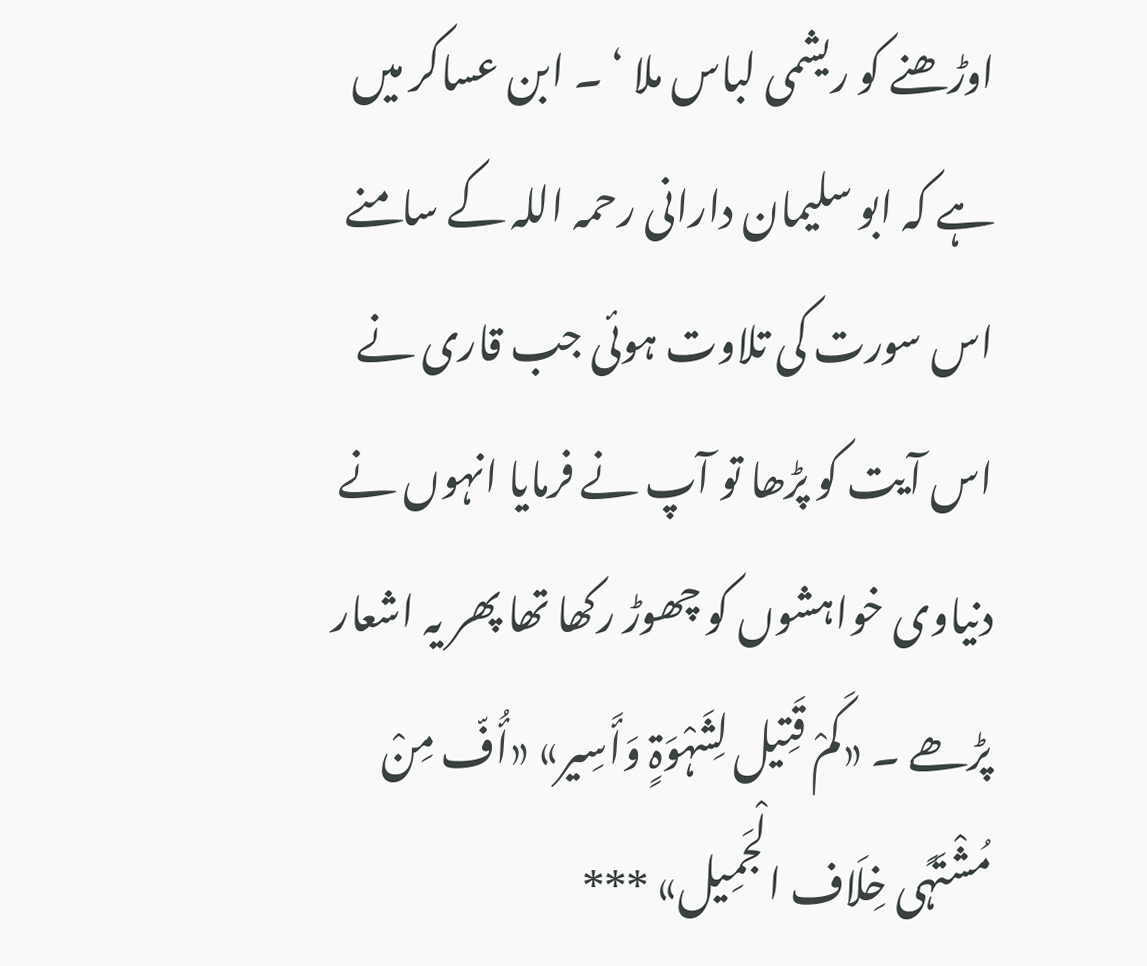اوڑھنے کو ریشمی لباس ملا ‘ ۔ ابن عساکر میں ہے کہ ابو سلیمان دارانی رحمہ اللہ کے سامنے اس سورت کی تلاوت ہوئی جب قاری نے اس آیت کو پڑھا تو آپ نے فرمایا انہوں نے دنیاوی خواہشوں کو چھوڑ رکھا تھا پھر یہ اشعار پڑھے ۔ «کَمْ قَتِیل لِشَہْوَۃٍ وَأَسِیر» «أُفّ مِنْ مُشْتَہًی خِلَاف الْجَمِیل» ***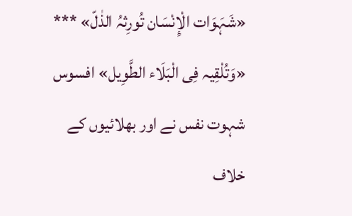«شَہَوَات الْإِنْسَان تُورِثہُ الذٰلّ» *** «وَتُلْقِیہ فِی الْبَلَاء الطَّوِیل» افسوس شہوت نفس نے اور بھلائیوں کے خلاف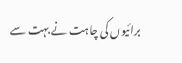برائیوں کی چاہت نے بہت سے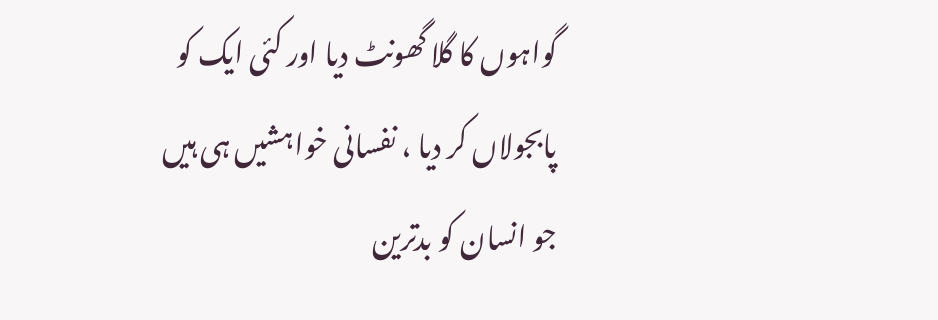گواہوں کا گلا گھونٹ دیا اور کئی ایک کو پابجولاں کر دیا ، نفسانی خواہشیں ہی ہیں جو انسان کو بدترین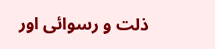ذلت و رسوائی اور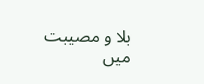بلا و مصیبت میں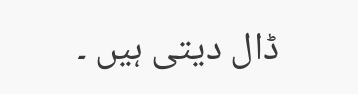ڈال دیتی ہیں ۔